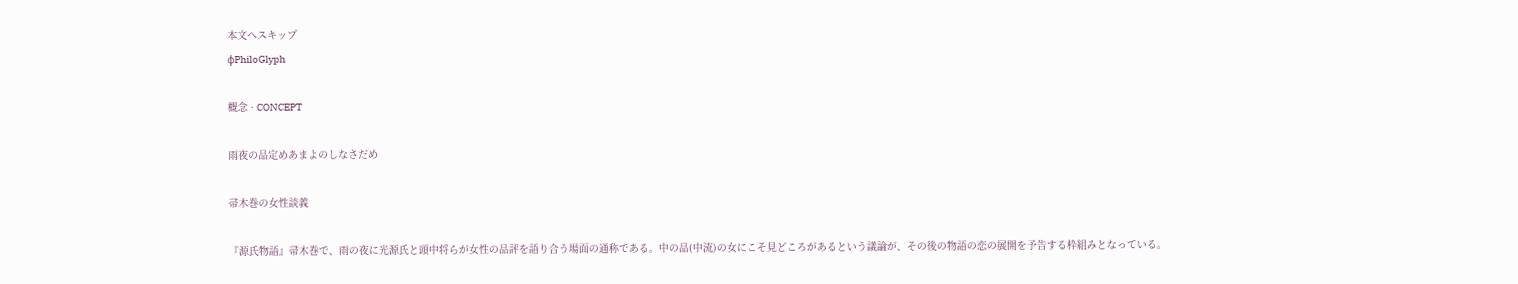本文へスキップ
φPhiloGlyph

概念 · CONCEPT

雨夜の品定めあまよのしなさだめ

帚木巻の女性談義

『源氏物語』帚木巻で、雨の夜に光源氏と頭中将らが女性の品評を語り合う場面の通称である。中の品(中流)の女にこそ見どころがあるという議論が、その後の物語の恋の展開を予告する枠組みとなっている。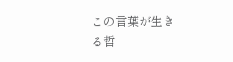この言葉が生きる哲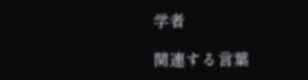学者

関連する言葉